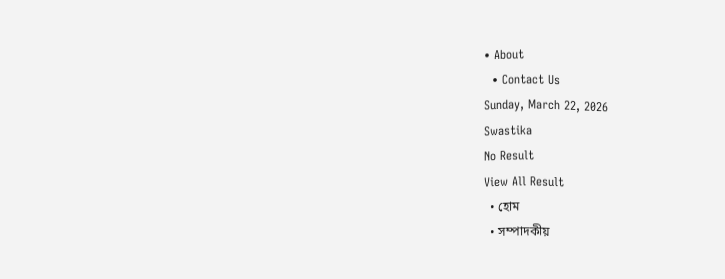• About
  • Contact Us
Sunday, March 22, 2026
Swastika
No Result
View All Result
  • হোম
  • সম্পাদকীয়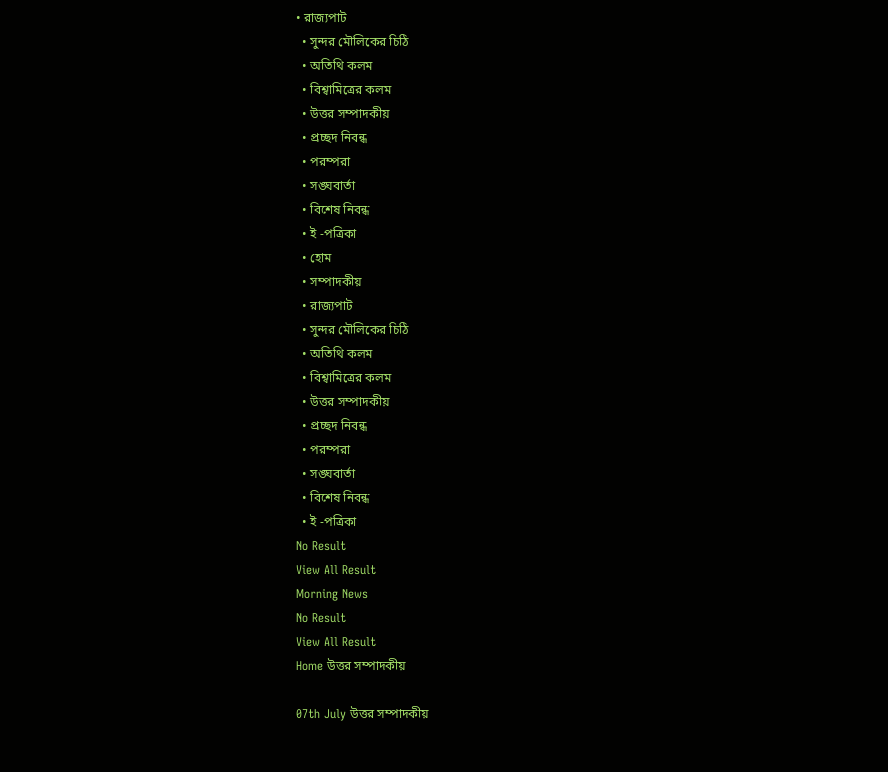• রাজ্যপাট
  • সুন্দর মৌলিকের চিঠি
  • অতিথি কলম
  • বিশ্বামিত্রের কলম
  • উত্তর সম্পাদকীয়
  • প্রচ্ছদ নিবন্ধ
  • পরম্পরা
  • সঙ্ঘবার্তা
  • বিশেষ নিবন্ধ
  • ই -পত্রিকা
  • হোম
  • সম্পাদকীয়
  • রাজ্যপাট
  • সুন্দর মৌলিকের চিঠি
  • অতিথি কলম
  • বিশ্বামিত্রের কলম
  • উত্তর সম্পাদকীয়
  • প্রচ্ছদ নিবন্ধ
  • পরম্পরা
  • সঙ্ঘবার্তা
  • বিশেষ নিবন্ধ
  • ই -পত্রিকা
No Result
View All Result
Morning News
No Result
View All Result
Home উত্তর সম্পাদকীয়

07th July উত্তর সম্পাদকীয়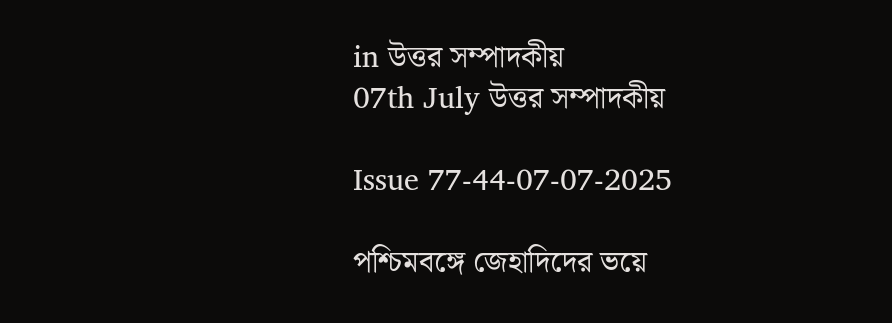in উত্তর সম্পাদকীয়
07th July উত্তর সম্পাদকীয়

Issue 77-44-07-07-2025

পশ্চিমবঙ্গে জেহাদিদের ভয়ে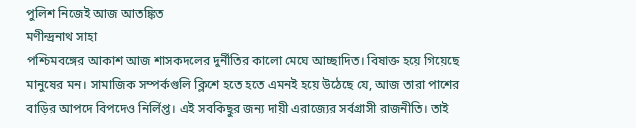পুলিশ নিজেই আজ আতঙ্কিত
মণীন্দ্রনাথ সাহা
পশ্চিমবঙ্গের আকাশ আজ শাসকদলের দুর্নীতির কালো মেঘে আচ্ছাদিত। বিষাক্ত হয়ে গিয়েছে মানুষের মন। সামাজিক সম্পর্কগুলি ক্লিশে হতে হতে এমনই হয়ে উঠেছে যে, আজ তারা পাশের বাড়ির আপদে বিপদেও নির্লিপ্ত। এই সবকিছুর জন্য দায়ী এরাজ্যের সর্বগ্রাসী রাজনীতি। তাই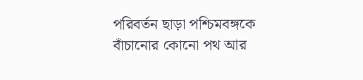পরিবর্তন ছাড়া পশ্চিমবঙ্গকে বাঁচানোর কোনো পথ আর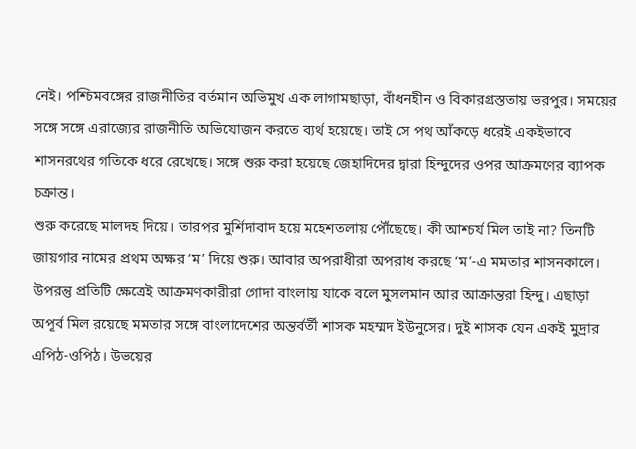নেই। পশ্চিমবঙ্গের রাজনীতির বর্তমান অভিমুখ এক লাগামছাড়া, বাঁধনহীন ও বিকারগ্রস্ততায় ভরপুর। সময়ের সঙ্গে সঙ্গে এরাজ্যের রাজনীতি অভিযোজন করতে ব্যর্থ হয়েছে। তাই সে পথ আঁকড়ে ধরেই একইভাবে শাসনরথের গতিকে ধরে রেখেছে। সঙ্গে শুরু করা হয়েছে জেহাদিদের দ্বারা হিন্দুদের ওপর আক্রমণের ব্যাপক চক্রান্ত।
শুরু করেছে মালদহ দিয়ে। তারপর মুর্শিদাবাদ হয়ে মহেশতলায় পৌঁছেছে। কী আশ্চর্য মিল তাই না? তিনটি জায়গার নামের প্রথম অক্ষর ‘ম’ দিয়ে শুরু। আবার অপরাধীরা অপরাধ করছে ‘ম’-এ মমতার শাসনকালে। উপরন্তু প্রতিটি ক্ষেত্রেই আক্রমণকারীরা গোদা বাংলায় যাকে বলে মুসলমান আর আক্রান্তরা হিন্দু। এছাড়া অপূর্ব মিল রয়েছে মমতার সঙ্গে বাংলাদেশের অন্তর্বর্তী শাসক মহম্মদ ইউনুসের। দুই শাসক যেন একই মুদ্রার এপিঠ-ওপিঠ। উভয়ের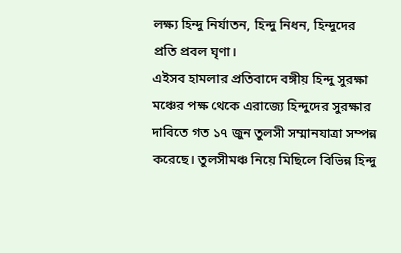লক্ষ্য হিন্দু নির্যাতন, হিন্দু নিধন, হিন্দুদের প্রতি প্রবল ঘৃণা।
এইসব হামলার প্রতিবাদে বঙ্গীয় হিন্দু সুরক্ষা মঞ্চের পক্ষ থেকে এরাজ্যে হিন্দুদের সুরক্ষার দাবিতে গত ১৭ জুন তুলসী সম্মানযাত্রা সম্পন্ন করেছে। তুলসীমঞ্চ নিয়ে মিছিলে বিভিন্ন হিন্দু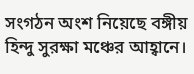সংগঠন অংশ নিয়েছে বঙ্গীয় হিন্দু সুরক্ষা মঞ্চের আহ্বানে।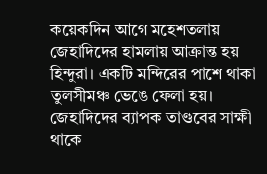কয়েকদিন আগে মহেশতলায় জেহাদিদের হামলায় আক্রান্ত হয় হিন্দুরা। একটি মন্দিরের পাশে থাকা তুলসীমঞ্চ ভেঙে ফেলা হয়। জেহাদিদের ব্যাপক তাণ্ডবের সাক্ষী থাকে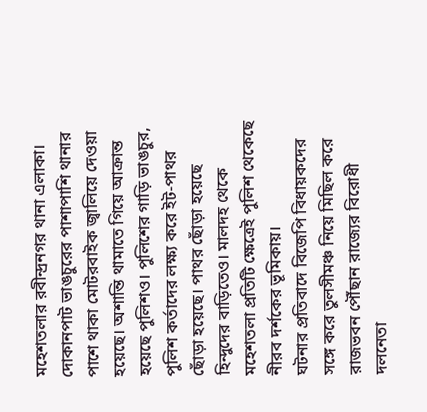মহেশতলার রবীন্দ্রনগর থানা এলাকা। দোকানপাট ভাঙচুরের পাশাপাশি থানার পাশে থাকা মোটরবাইক জ্বালিয়ে দেওয়া হয়েছে। অশান্তি থামাতে গিয়ে আক্রান্ত হয়েছে পুলিশও। পুলিশের গাড়ি ভাঙচুর, পুলিশ কর্তাদের লক্ষ্য করে ইট-পাথর ছোঁড়া হয়েছে। পাথর ছোঁড়া হয়েছে হিন্দুদের বাড়িতেও। মালদহ থেকে মহেশতলা প্রতিটি ক্ষেত্রেই পুলিশ থেকেছে নীরব দর্শকের ভূমিকায়।
ঘটনার প্রতিবাদে বিজেপি বিধায়কদের সঙ্গে করে তুলসীমঞ্চ নিয়ে মিছিল করে রাজভবন পৌঁছান রাজ্যের বিরোধী দলনেতা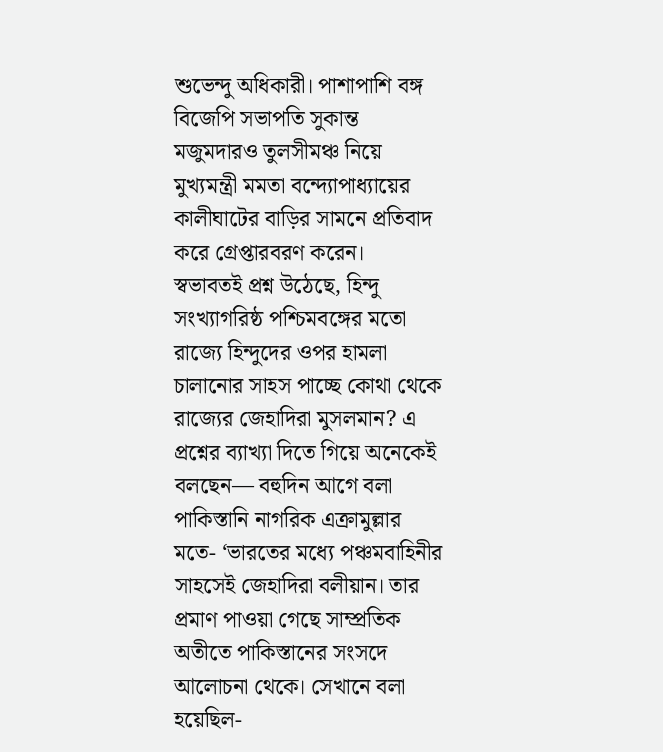শুভেন্দু অধিকারী। পাশাপাশি বঙ্গ বিজেপি সভাপতি সুকান্ত মজুমদারও তুলসীমঞ্চ নিয়ে মুখ্যমন্ত্রী মমতা বন্দ্যোপাধ্যায়ের কালীঘাটের বাড়ির সামনে প্রতিবাদ করে গ্রেপ্তারবরণ করেন।
স্বভাবতই প্রশ্ন উঠেছে, হিন্দু সংখ্যাগরিষ্ঠ পশ্চিমবঙ্গের মতো রাজ্যে হিন্দুদের ওপর হামলা চালানোর সাহস পাচ্ছে কোথা থেকে রাজ্যের জেহাদিরা মুসলমান? এ প্রশ্নের ব্যাখ্যা দিতে গিয়ে অনেকেই বলছেন— বহুদিন আগে বলা পাকিস্তানি নাগরিক এক্রামুল্লার মতে- ‘ভারতের মধ্যে পঞ্চমবাহিনীর সাহসেই জেহাদিরা বলীয়ান। তার প্রমাণ পাওয়া গেছে সাম্প্রতিক অতীতে পাকিস্তানের সংসদে আলোচনা থেকে। সেখানে বলা হয়েছিল-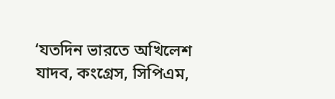‘যতদিন ভারতে অখিলেশ যাদব, কংগ্রেস, সিপিএম,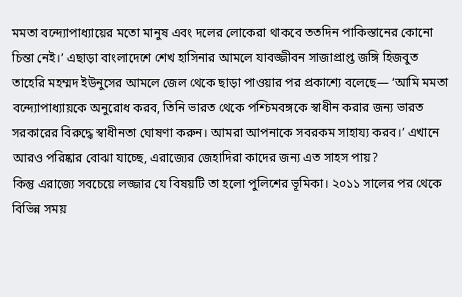মমতা বন্দ্যোপাধ্যায়ের মতো মানুষ এবং দলের লোকেরা থাকবে ততদিন পাকিস্তানের কোনো চিন্তা নেই।’ এছাড়া বাংলাদেশে শেখ হাসিনার আমলে যাবজ্জীবন সাজাপ্রাপ্ত জঙ্গি হিজবুত তাহেরি মহম্মদ ইউনুসের আমলে জেল থেকে ছাড়া পাওয়ার পর প্রকাশ্যে বলেছে— ‘আমি মমতা বন্দ্যোপাধ্যায়কে অনুরোধ করব, তিনি ভারত থেকে পশ্চিমবঙ্গকে স্বাধীন করার জন্য ভারত সরকারের বিরুদ্ধে স্বাধীনতা ঘোষণা করুন। আমরা আপনাকে সবরকম সাহায্য করব।’ এখানে আরও পরিষ্কার বোঝা যাচ্ছে, এরাজ্যের জেহাদিরা কাদের জন্য এত সাহস পায়?
কিন্তু এরাজ্যে সবচেয়ে লজ্জার যে বিষয়টি তা হলো পুলিশের ভূমিকা। ২০১১ সালের পর থেকে বিভিন্ন সময়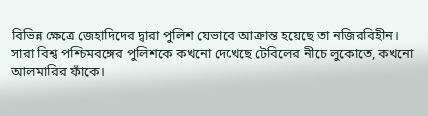বিভিন্ন ক্ষেত্রে জেহাদিদের দ্বারা পুলিশ যেভাবে আক্রান্ত হয়েছে তা নজিরবিহীন। সারা বিশ্ব পশ্চিমবঙ্গের পুলিশকে কখনো দেখেছে টেবিলের নীচে লুকোতে, কখনো আলমারির ফাঁকে।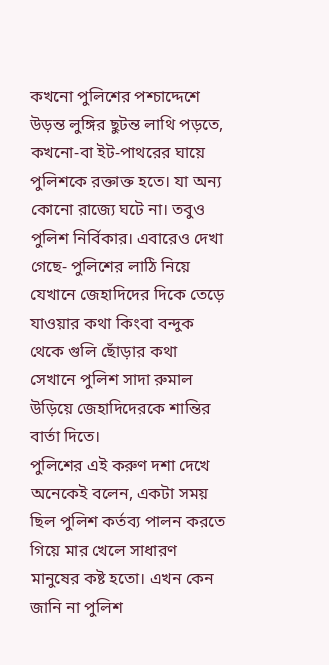কখনো পুলিশের পশ্চাদ্দেশে উড়ন্ত লুঙ্গির ছুটন্ত লাথি পড়তে, কখনো-বা ইট-পাথরের ঘায়ে পুলিশকে রক্তাক্ত হতে। যা অন্য কোনো রাজ্যে ঘটে না। তবুও পুলিশ নির্বিকার। এবারেও দেখা গেছে- পুলিশের লাঠি নিয়ে যেখানে জেহাদিদের দিকে তেড়ে যাওয়ার কথা কিংবা বন্দুক থেকে গুলি ছোঁড়ার কথা সেখানে পুলিশ সাদা রুমাল উড়িয়ে জেহাদিদেরকে শান্তির বার্তা দিতে।
পুলিশের এই করুণ দশা দেখে অনেকেই বলেন, একটা সময় ছিল পুলিশ কর্তব্য পালন করতে গিয়ে মার খেলে সাধারণ মানুষের কষ্ট হতো। এখন কেন জানি না পুলিশ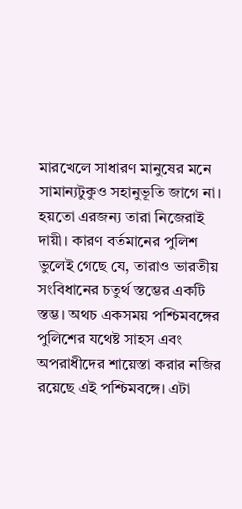মারখেলে সাধারণ মানুষের মনে সামান্যটুকুও সহানুভূতি জাগে না। হয়তো এরজন্য তারা নিজেরাই দায়ী। কারণ বর্তমানের পুলিশ ভুলেই গেছে যে, তারাও ভারতীয় সংবিধানের চতুর্থ স্তম্ভের একটি স্তম্ভ। অথচ একসময় পশ্চিমবঙ্গের পুলিশের যথেষ্ট সাহস এবং অপরাধীদের শায়েস্তা করার নজির রয়েছে এই পশ্চিমবঙ্গে। এটা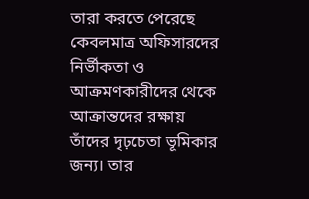তারা করতে পেরেছে কেবলমাত্র অফিসারদের নির্ভীকতা ও আক্রমণকারীদের থেকে আক্রান্তদের রক্ষায় তাঁদের দৃঢ়চেতা ভূমিকার জন্য। তার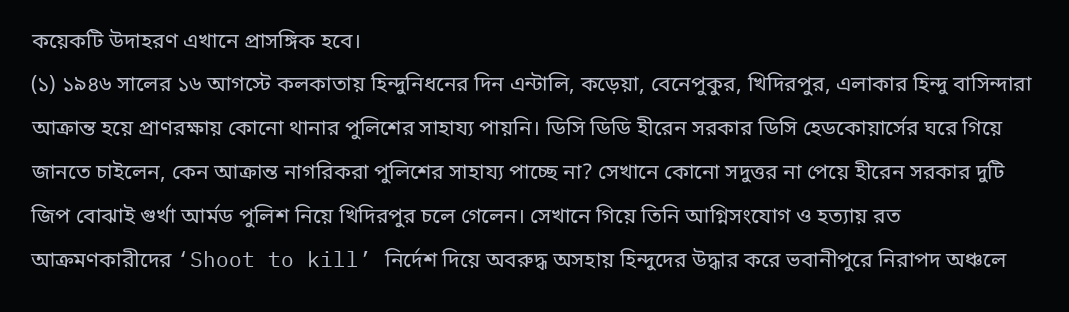কয়েকটি উদাহরণ এখানে প্রাসঙ্গিক হবে।
(১) ১৯৪৬ সালের ১৬ আগস্টে কলকাতায় হিন্দুনিধনের দিন এন্টালি, কড়েয়া, বেনেপুকুর, খিদিরপুর, এলাকার হিন্দু বাসিন্দারা আক্রান্ত হয়ে প্রাণরক্ষায় কোনো থানার পুলিশের সাহায্য পায়নি। ডিসি ডিডি হীরেন সরকার ডিসি হেডকোয়ার্সের ঘরে গিয়ে জানতে চাইলেন, কেন আক্রান্ত নাগরিকরা পুলিশের সাহায্য পাচ্ছে না? সেখানে কোনো সদুত্তর না পেয়ে হীরেন সরকার দুটি জিপ বোঝাই গুর্খা আর্মড পুলিশ নিয়ে খিদিরপুর চলে গেলেন। সেখানে গিয়ে তিনি আগ্নিসংযোগ ও হত্যায় রত আক্রমণকারীদের ‘Shoot to kill’ নির্দেশ দিয়ে অবরুদ্ধ অসহায় হিন্দুদের উদ্ধার করে ভবানীপুরে নিরাপদ অঞ্চলে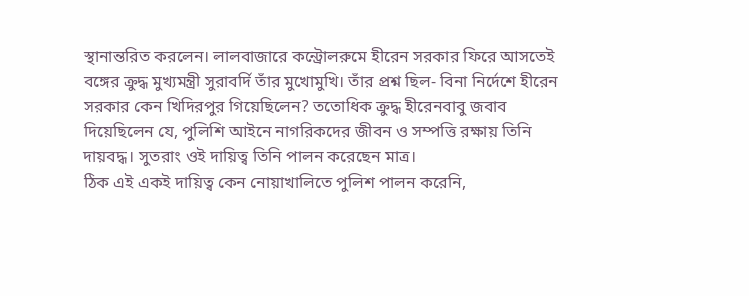স্থানান্তরিত করলেন। লালবাজারে কন্ট্রোলরুমে হীরেন সরকার ফিরে আসতেই বঙ্গের ক্রুদ্ধ মুখ্যমন্ত্রী সুরাবর্দি তাঁর মুখোমুখি। তাঁর প্রশ্ন ছিল- বিনা নির্দেশে হীরেন সরকার কেন খিদিরপুর গিয়েছিলেন? ততোধিক ক্রুদ্ধ হীরেনবাবু জবাব দিয়েছিলেন যে, পুলিশি আইনে নাগরিকদের জীবন ও সম্পত্তি রক্ষায় তিনি দায়বদ্ধ। সুতরাং ওই দায়িত্ব তিনি পালন করেছেন মাত্র।
ঠিক এই একই দায়িত্ব কেন নোয়াখালিতে পুলিশ পালন করেনি,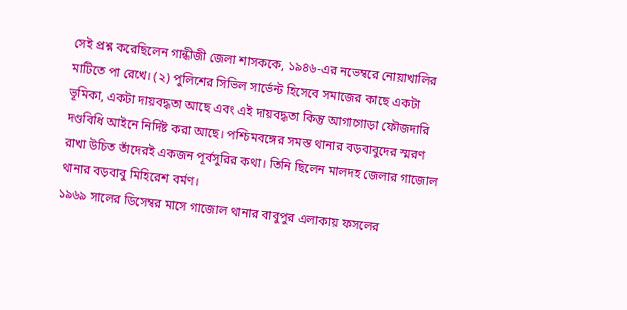সেই প্রশ্ন করেছিলেন গান্ধীজী জেলা শাসককে, ১৯৪৬-এর নভেম্বরে নোয়াখালির মাটিতে পা রেখে। (২) পুলিশের সিভিল সার্ভেন্ট হিসেবে সমাজের কাছে একটা ভূমিকা, একটা দায়বদ্ধতা আছে এবং এই দায়বদ্ধতা কিন্তু আগাগোড়া ফৌজদারি দণ্ডবিধি আইনে নির্দিষ্ট করা আছে। পশ্চিমবঙ্গের সমস্ত থানার বড়বাবুদের স্মরণ রাখা উচিত তাঁদেরই একজন পূর্বসুরির কথা। তিনি ছিলেন মালদহ জেলার গাজোল থানার বড়বাবু মিহিরেশ বর্মণ।
১৯৬৯ সালের ডিসেম্বর মাসে গাজোল থানার বাবুপুর এলাকায় ফসলের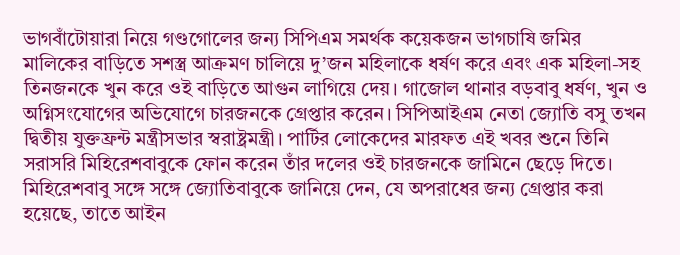ভাগবাঁটোয়ারা নিয়ে গণ্ডগোলের জন্য সিপিএম সমর্থক কয়েকজন ভাগচাষি জমির মালিকের বাড়িতে সশস্ত্র আক্রমণ চালিয়ে দু’জন মহিলাকে ধর্ষণ করে এবং এক মহিলা-সহ তিনজনকে খুন করে ওই বাড়িতে আগুন লাগিয়ে দেয়। গাজোল থানার বড়বাবু ধর্ষণ, খুন ও অগ্নিসংযোগের অভিযোগে চারজনকে গ্রেপ্তার করেন। সিপিআইএম নেতা জ্যোতি বসু তখন দ্বিতীয় যুক্তফ্রন্ট মন্ত্রীসভার স্বরাষ্ট্রমন্ত্রী। পার্টির লোকেদের মারফত এই খবর শুনে তিনি সরাসরি মিহিরেশবাবুকে ফোন করেন তাঁর দলের ওই চারজনকে জামিনে ছেড়ে দিতে। মিহিরেশবাবু সঙ্গে সঙ্গে জ্যোতিবাবুকে জানিয়ে দেন, যে অপরাধের জন্য গ্রেপ্তার করা হয়েছে, তাতে আইন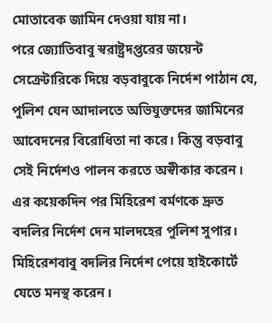মোতাবেক জামিন দেওয়া যায় না।
পরে জ্যোতিবাবু স্বরাষ্ট্রদপ্তরের জয়েন্ট সেক্রেটারিকে দিয়ে বড়বাবুকে নির্দেশ পাঠান যে, পুলিশ যেন আদালতে অভিযুক্তদের জামিনের আবেদনের বিরোধিতা না করে। কিন্তু বড়বাবু সেই নির্দেশও পালন করতে অস্বীকার করেন। এর কয়েকদিন পর মিহিরেশ বর্মণকে দ্রুত বদলির নির্দেশ দেন মালদহের পুলিশ সুপার। মিহিরেশবাবু বদলির নির্দেশ পেয়ে হাইকোর্টে যেতে মনস্থ করেন।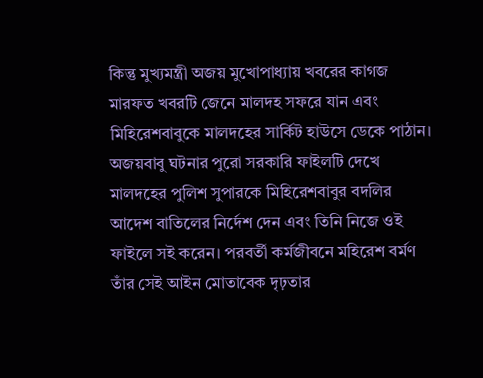কিন্তু মুখ্যমন্ত্রী অজয় মুখোপাধ্যায় খবরের কাগজ মারফত খবরটি জেনে মালদহ সফরে যান এবং মিহিরেশবাবুকে মালদহের সার্কিট হাউসে ডেকে পাঠান। অজয়বাবু ঘটনার পুরো সরকারি ফাইলটি দেখে মালদহের পুলিশ সুপারকে মিহিরেশবাবুর বদলির আদেশ বাতিলের নির্দেশ দেন এবং তিনি নিজে ওই ফাইলে সই করেন। পরবর্তী কর্মজীবনে মহিরেশ বর্মণ তাঁর সেই আইন মোতাবেক দৃঢ়তার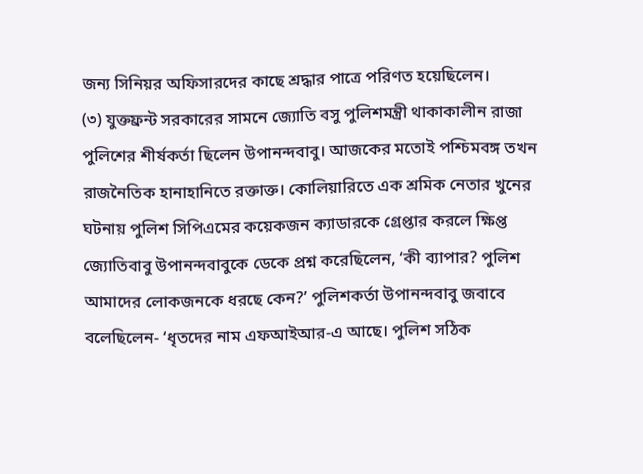জন্য সিনিয়র অফিসারদের কাছে শ্রদ্ধার পাত্রে পরিণত হয়েছিলেন।
(৩) যুক্তফ্রন্ট সরকারের সামনে জ্যোতি বসু পুলিশমন্ত্রী থাকাকালীন রাজা পুলিশের শীর্ষকর্তা ছিলেন উপানন্দবাবু। আজকের মতোই পশ্চিমবঙ্গ তখন রাজনৈতিক হানাহানিতে রক্তাক্ত। কোলিয়ারিতে এক শ্রমিক নেতার খুনের ঘটনায় পুলিশ সিপিএমের কয়েকজন ক্যাডারকে গ্রেপ্তার করলে ক্ষিপ্ত জ্যোতিবাবু উপানন্দবাবুকে ডেকে প্রশ্ন করেছিলেন, ‘কী ব্যাপার? পুলিশ আমাদের লোকজনকে ধরছে কেন?’ পুলিশকর্তা উপানন্দবাবু জবাবে বলেছিলেন- ‘ধৃতদের নাম এফআইআর-এ আছে। পুলিশ সঠিক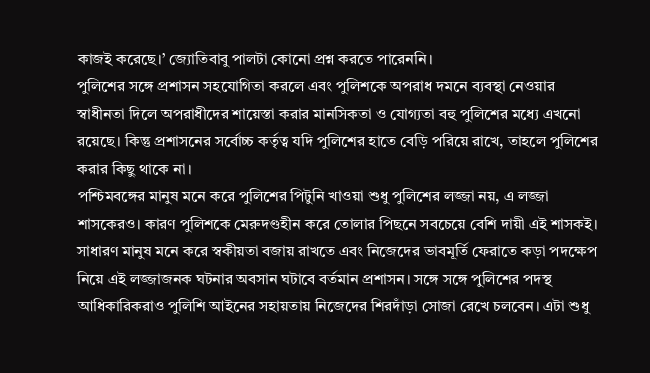কাজই করেছে।’ জ্যোতিবাবু পালটা কোনো প্রশ্ন করতে পারেননি।
পুলিশের সঙ্গে প্রশাসন সহযোগিতা করলে এবং পুলিশকে অপরাধ দমনে ব্যবস্থা নেওয়ার স্বাধীনতা দিলে অপরাধীদের শায়েস্তা করার মানসিকতা ও যোগ্যতা বহু পুলিশের মধ্যে এখনো রয়েছে। কিন্তু প্রশাসনের সর্বোচ্চ কর্তৃত্ব যদি পুলিশের হাতে বেড়ি পরিয়ে রাখে, তাহলে পুলিশের করার কিছু থাকে না।
পশ্চিমবঙ্গের মানুষ মনে করে পুলিশের পিটুনি খাওয়া শুধু পুলিশের লজ্জা নয়, এ লজ্জা শাসকেরও। কারণ পুলিশকে মেরুদণ্ডহীন করে তোলার পিছনে সবচেয়ে বেশি দায়ী এই শাসকই। সাধারণ মানুষ মনে করে স্বকীয়তা বজায় রাখতে এবং নিজেদের ভাবমূর্তি ফেরাতে কড়া পদক্ষেপ নিয়ে এই লজ্জাজনক ঘটনার অবসান ঘটাবে বর্তমান প্রশাসন। সঙ্গে সঙ্গে পুলিশের পদস্থ আধিকারিকরাও পুলিশি আইনের সহায়তায় নিজেদের শিরদাঁড়া সোজা রেখে চলবেন। এটা শুধু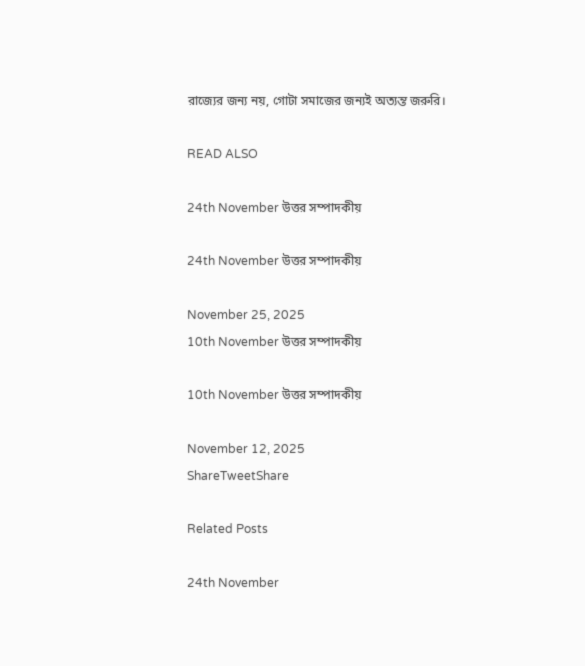রাজ্যের জন্য নয়, গোটা সমাজের জন্যই অত্যন্ত জরুরি।

READ ALSO

24th November উত্তর সম্পাদকীয়

24th November উত্তর সম্পাদকীয়

November 25, 2025
10th November উত্তর সম্পাদকীয়

10th November উত্তর সম্পাদকীয়

November 12, 2025
ShareTweetShare

Related Posts

24th November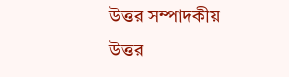উত্তর সম্পাদকীয়
উত্তর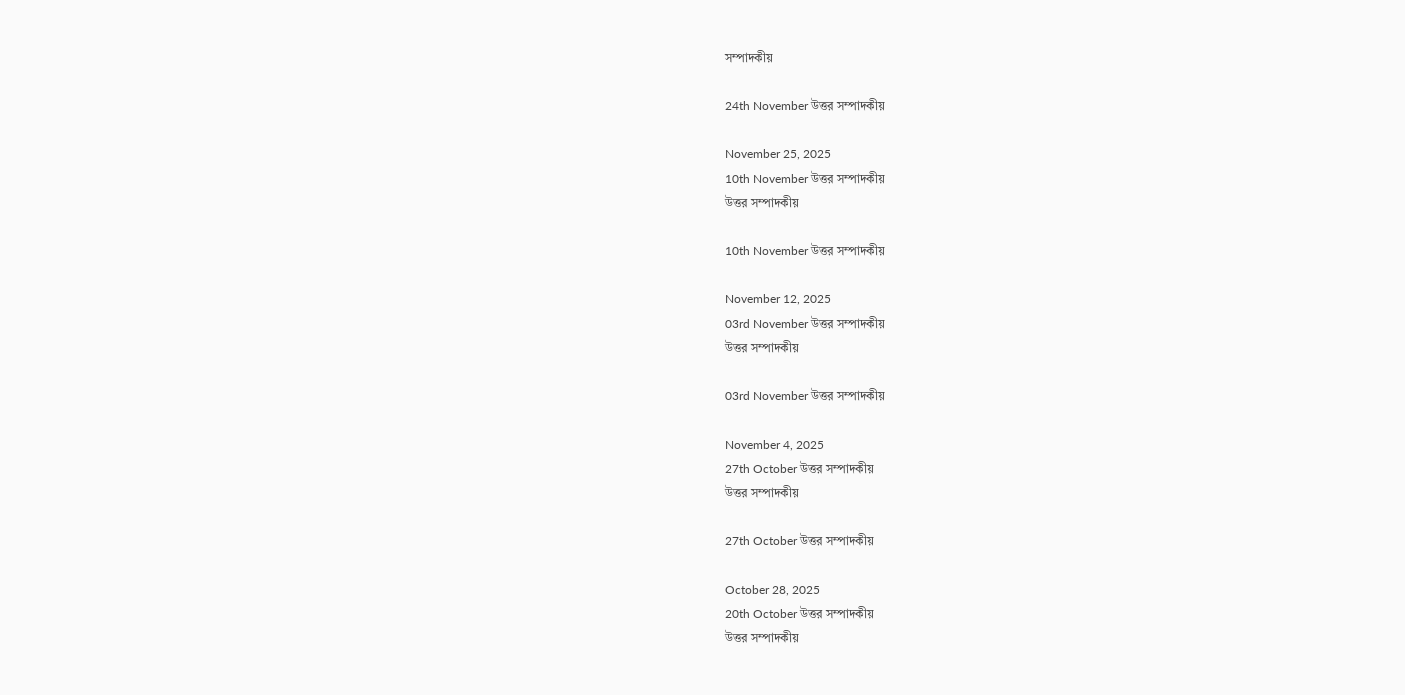সম্পাদকীয়

24th November উত্তর সম্পাদকীয়

November 25, 2025
10th November উত্তর সম্পাদকীয়
উত্তর সম্পাদকীয়

10th November উত্তর সম্পাদকীয়

November 12, 2025
03rd November উত্তর সম্পাদকীয়
উত্তর সম্পাদকীয়

03rd November উত্তর সম্পাদকীয়

November 4, 2025
27th October উত্তর সম্পাদকীয়
উত্তর সম্পাদকীয়

27th October উত্তর সম্পাদকীয়

October 28, 2025
20th October উত্তর সম্পাদকীয়
উত্তর সম্পাদকীয়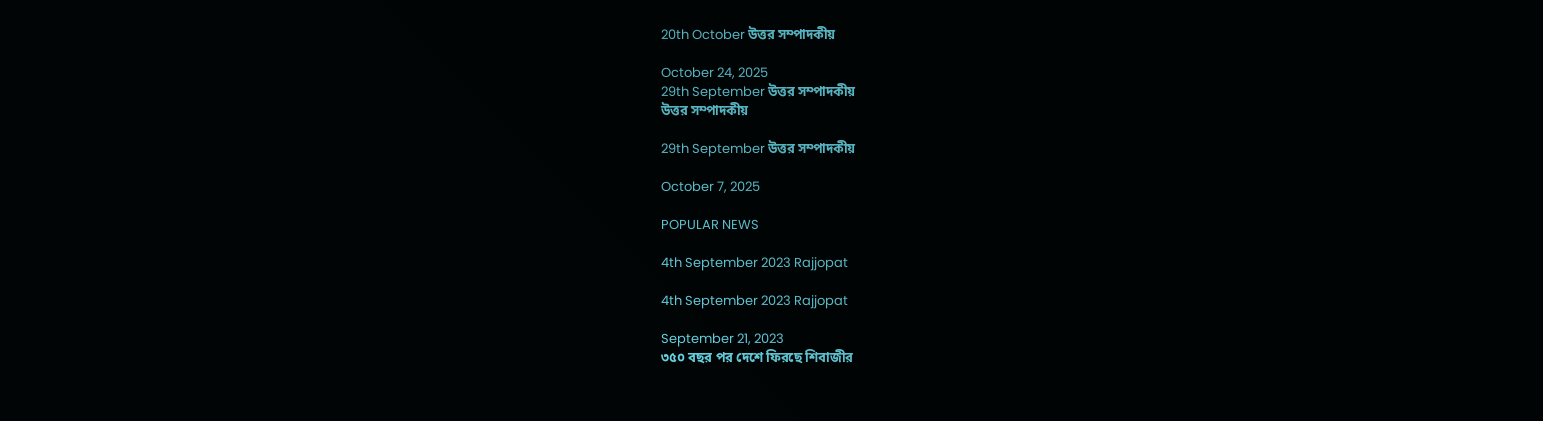20th October উত্তর সম্পাদকীয়

October 24, 2025
29th September উত্তর সম্পাদকীয়
উত্তর সম্পাদকীয়

29th September উত্তর সম্পাদকীয়

October 7, 2025

POPULAR NEWS

4th September 2023 Rajjopat

4th September 2023 Rajjopat

September 21, 2023
৩৫০ বছর পর দেশে ফিরছে শিবাজীর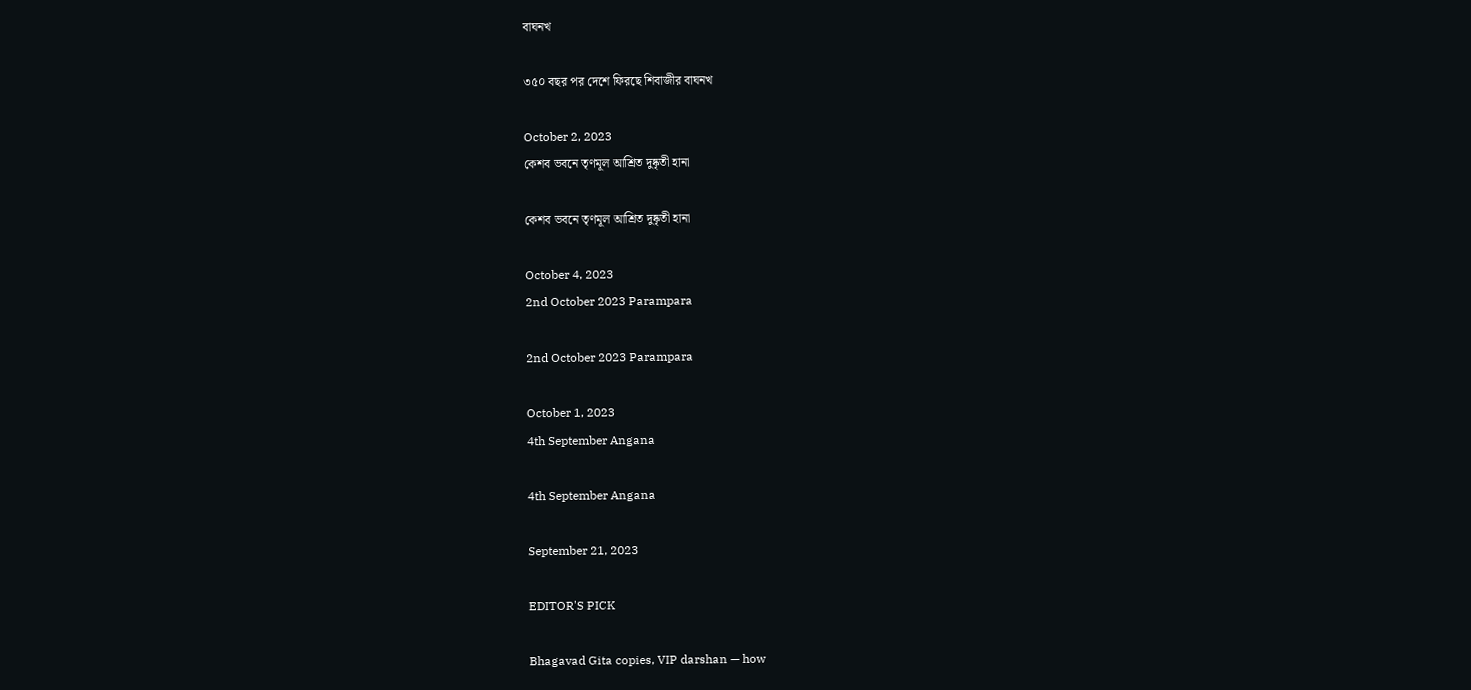বাঘনখ

৩৫০ বছর পর দেশে ফিরছে শিবাজীর বাঘনখ

October 2, 2023
কেশব ভবনে তৃণমূল আশ্রিত দুষ্কৃতী হানা

কেশব ভবনে তৃণমূল আশ্রিত দুষ্কৃতী হানা

October 4, 2023
2nd October 2023 Parampara

2nd October 2023 Parampara

October 1, 2023
4th September Angana

4th September Angana

September 21, 2023

EDITOR'S PICK

Bhagavad Gita copies, VIP darshan — how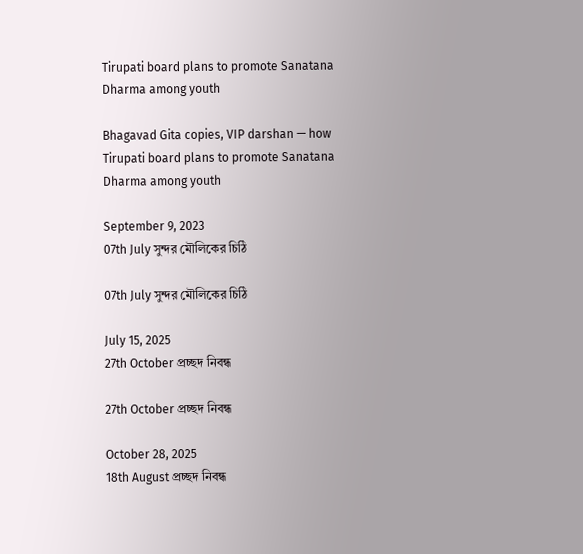Tirupati board plans to promote Sanatana Dharma among youth

Bhagavad Gita copies, VIP darshan — how Tirupati board plans to promote Sanatana Dharma among youth

September 9, 2023
07th July সুন্দর মৌলিকের চিঠি

07th July সুন্দর মৌলিকের চিঠি

July 15, 2025
27th October প্রচ্ছদ নিবন্ধ

27th October প্রচ্ছদ নিবন্ধ

October 28, 2025
18th August প্রচ্ছদ নিবন্ধ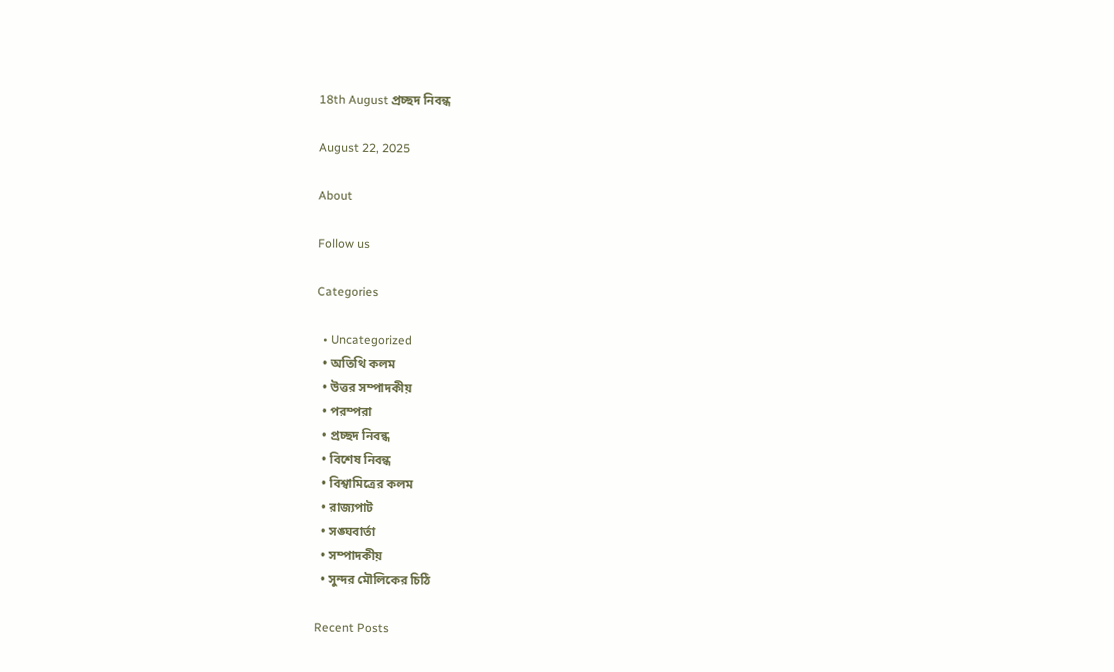18th August প্রচ্ছদ নিবন্ধ

August 22, 2025

About

Follow us

Categories

  • Uncategorized
  • অতিথি কলম
  • উত্তর সম্পাদকীয়
  • পরম্পরা
  • প্রচ্ছদ নিবন্ধ
  • বিশেষ নিবন্ধ
  • বিশ্বামিত্রের কলম
  • রাজ্যপাট
  • সঙ্ঘবার্তা
  • সম্পাদকীয়
  • সুন্দর মৌলিকের চিঠি

Recent Posts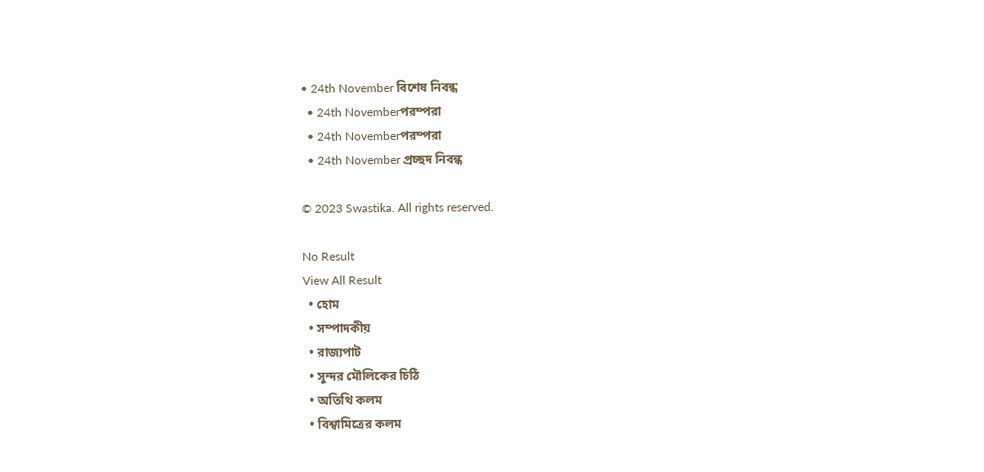• 24th November বিশেষ নিবন্ধ
  • 24th Novemberপরম্পরা
  • 24th Novemberপরম্পরা
  • 24th November প্রচ্ছদ নিবন্ধ

© 2023 Swastika. All rights reserved.

No Result
View All Result
  • হোম
  • সম্পাদকীয়
  • রাজ্যপাট
  • সুন্দর মৌলিকের চিঠি
  • অতিথি কলম
  • বিশ্বামিত্রের কলম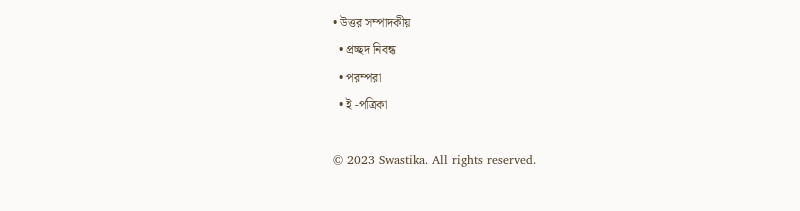• উত্তর সম্পাদকীয়
  • প্রচ্ছদ নিবন্ধ
  • পরম্পরা
  • ই -পত্রিকা

© 2023 Swastika. All rights reserved.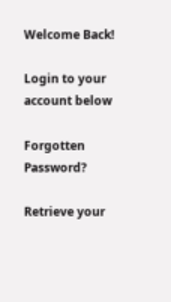Welcome Back!

Login to your account below

Forgotten Password?

Retrieve your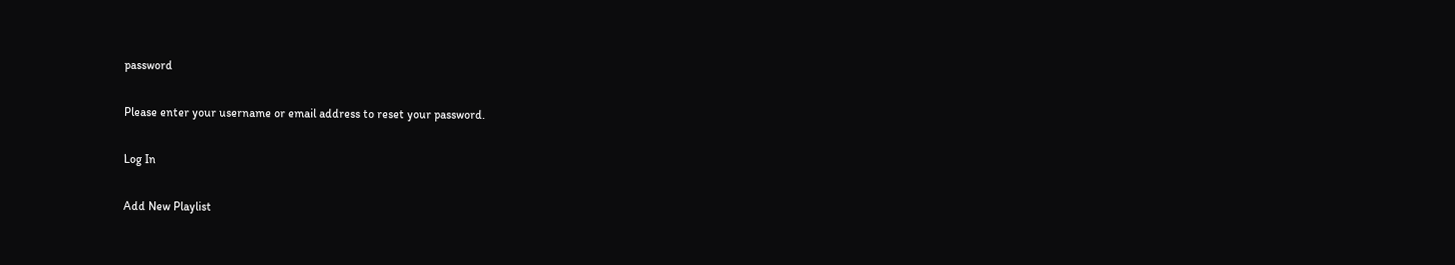password

Please enter your username or email address to reset your password.

Log In

Add New Playlist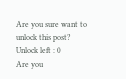Are you sure want to unlock this post?
Unlock left : 0
Are you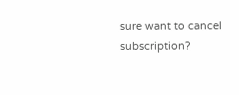sure want to cancel subscription?